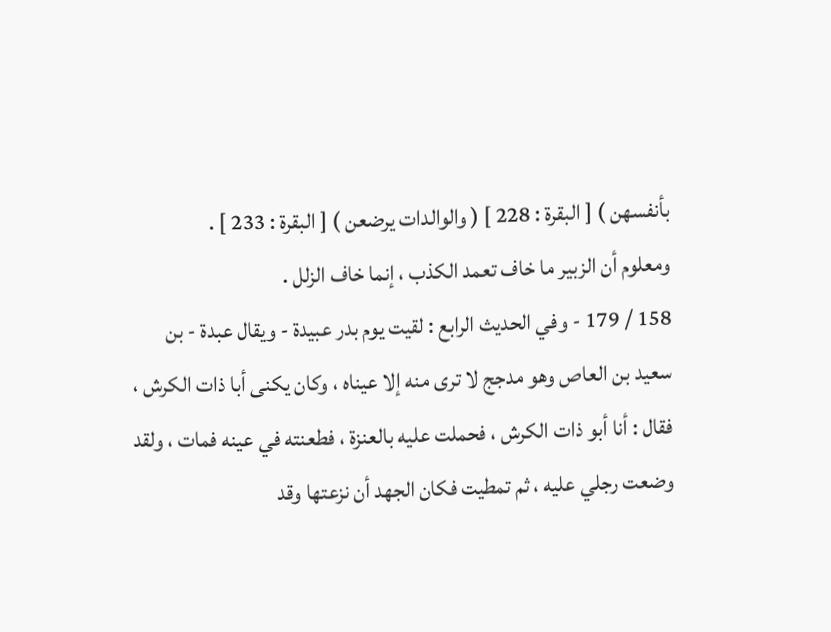بأنفسهن ) [ البقرة : 228 ] ( والوالدات يرضعن ) [ البقرة : 233 ] .
ومعلوم أن الزبير ما خاف تعمد الكذب ، إنما خاف الزلل .
158 / 179 - وفي الحديث الرابع : لقيت يوم بدر عبيدة - ويقال عبدة - بن سعيد بن العاص وهو مدجج لا ترى منه إلا عيناه ، وكان يكنى أبا ذات الكرش ، فقال : أنا أبو ذات الكرش ، فحملت عليه بالعنزة ، فطعنته في عينه فمات ، ولقد وضعت رجلي عليه ، ثم تمطيت فكان الجهد أن نزعتها وقد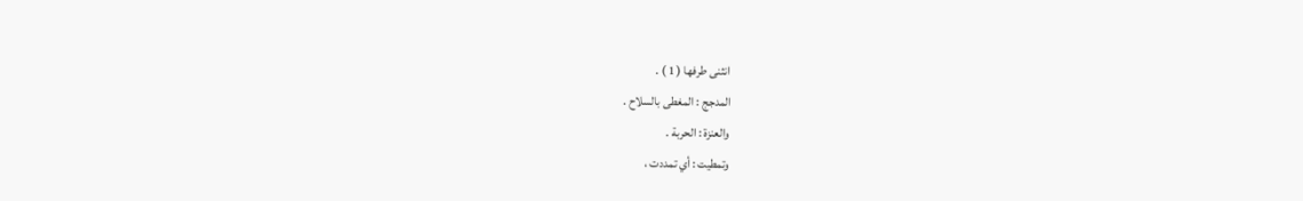انثنى طرفها ( 1 ) .
المدجج : المغطى بالسلاح .
والعنزة : الحربة .
وتمطيت : أي تمددت ،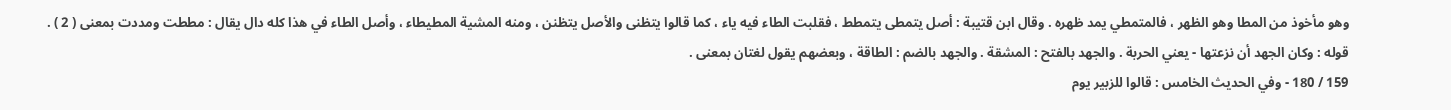وهو مأخوذ من المطا وهو الظهر ، فالمتمطي يمد ظهره . وقال ابن قتيبة : أصل يتمطى يتمطط ، فقلبت الطاء فيه ياء ، كما قالوا يتظنى والأصل يتظنن ، ومنه المشية المطيطاء ، وأصل الطاء في هذا كله دال يقال : مططت ومددت بمعنى ( 2 ) .
قوله : وكان الجهد أن نزعتها - يعني الحربة . والجهد بالفتح : المشقة . والجهد بالضم : الطاقة ، وبعضهم يقول لغتان بمعنى .
159 / 180 - وفي الحديث الخامس : قالوا للزبير يوم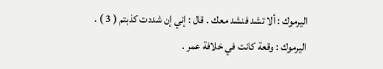اليرموك : ألا تشد فنشد معك . قال : إني إن شددت كذبتم ( 3 ) .
اليرموك : وقعة كانت في خلافة عمر .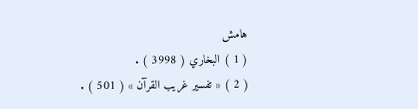هامش
( 1 ) البخاري ( 3998 ) .
( 2 ) « تفسير غريب القرآن » ( 501 ) .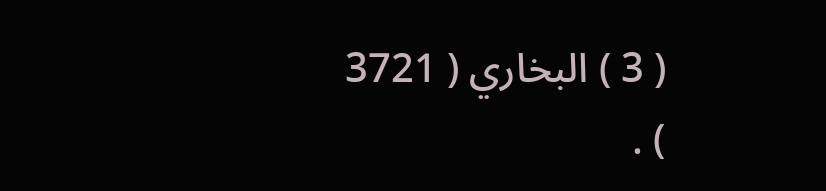( 3 ) البخاري ( 3721 ) .